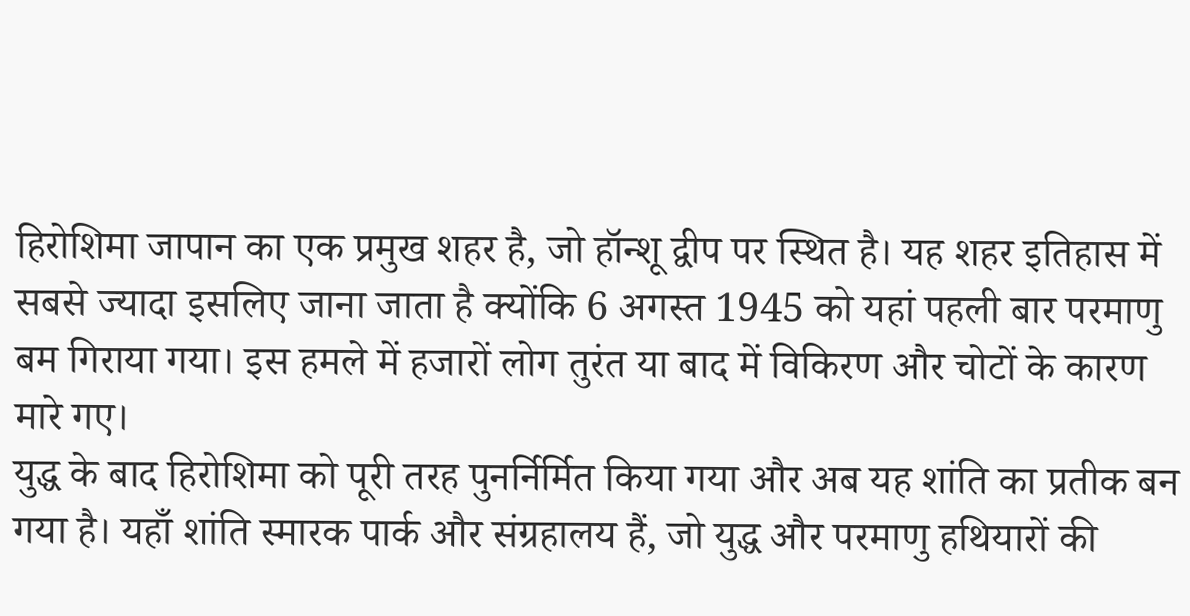हिरोशिमा जापान का एक प्रमुख शहर है, जो हॉन्शू द्वीप पर स्थित है। यह शहर इतिहास में सबसे ज्यादा इसलिए जाना जाता है क्योंकि 6 अगस्त 1945 को यहां पहली बार परमाणु बम गिराया गया। इस हमले में हजारों लोग तुरंत या बाद में विकिरण और चोटों के कारण मारे गए।
युद्ध के बाद हिरोशिमा को पूरी तरह पुनर्निर्मित किया गया और अब यह शांति का प्रतीक बन गया है। यहाँ शांति स्मारक पार्क और संग्रहालय हैं, जो युद्ध और परमाणु हथियारों की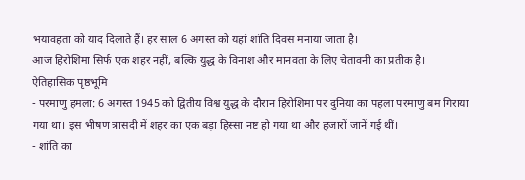भयावहता को याद दिलाते हैं। हर साल 6 अगस्त को यहां शांति दिवस मनाया जाता है।
आज हिरोशिमा सिर्फ एक शहर नहीं, बल्कि युद्ध के विनाश और मानवता के लिए चेतावनी का प्रतीक है।
ऐतिहासिक पृष्ठभूमि
- परमाणु हमला: 6 अगस्त 1945 को द्वितीय विश्व युद्ध के दौरान हिरोशिमा पर दुनिया का पहला परमाणु बम गिराया गया था। इस भीषण त्रासदी में शहर का एक बड़ा हिस्सा नष्ट हो गया था और हजारों जानें गई थीं।
- शांति का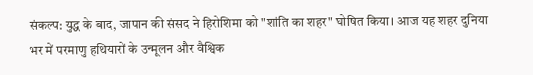संकल्प: युद्ध के बाद, जापान की संसद ने हिरोशिमा को "शांति का शहर" घोषित किया। आज यह शहर दुनिया भर में परमाणु हथियारों के उन्मूलन और वैश्विक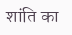शांति का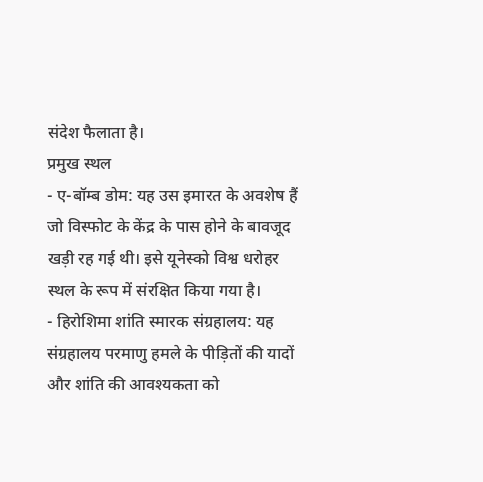संदेश फैलाता है।
प्रमुख स्थल
- ए-बॉम्ब डोम: यह उस इमारत के अवशेष हैं जो विस्फोट के केंद्र के पास होने के बावजूद खड़ी रह गई थी। इसे यूनेस्को विश्व धरोहर स्थल के रूप में संरक्षित किया गया है।
- हिरोशिमा शांति स्मारक संग्रहालय: यह संग्रहालय परमाणु हमले के पीड़ितों की यादों और शांति की आवश्यकता को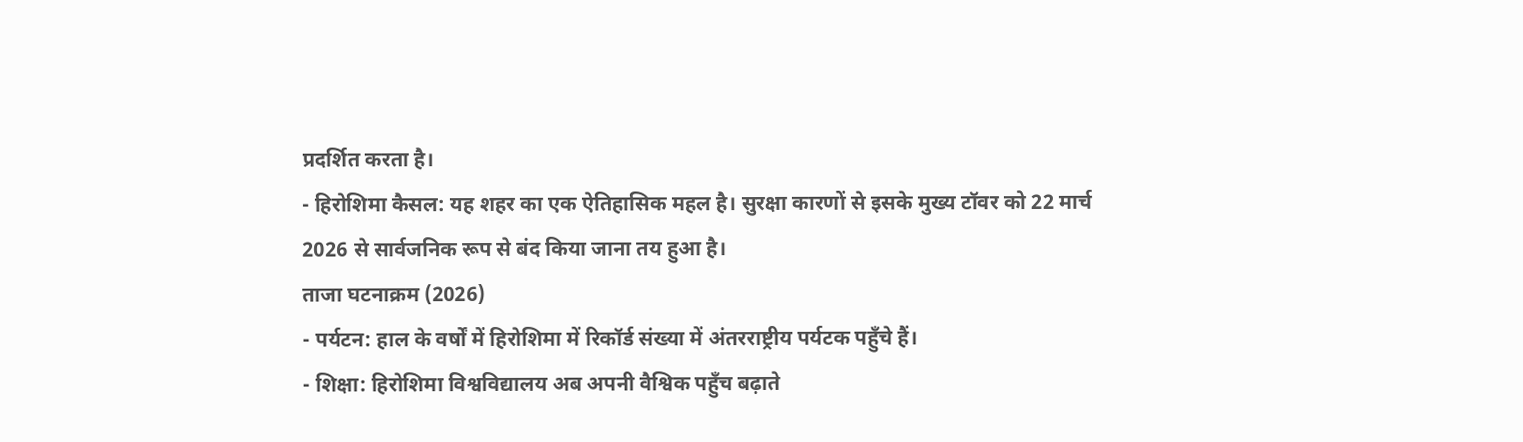प्रदर्शित करता है।
- हिरोशिमा कैसल: यह शहर का एक ऐतिहासिक महल है। सुरक्षा कारणों से इसके मुख्य टॉवर को 22 मार्च 2026 से सार्वजनिक रूप से बंद किया जाना तय हुआ है।
ताजा घटनाक्रम (2026)
- पर्यटन: हाल के वर्षों में हिरोशिमा में रिकॉर्ड संख्या में अंतरराष्ट्रीय पर्यटक पहुँचे हैं।
- शिक्षा: हिरोशिमा विश्वविद्यालय अब अपनी वैश्विक पहुँच बढ़ाते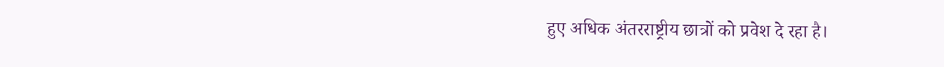हुए अधिक अंतरराष्ट्रीय छात्रों को प्रवेश दे रहा है।